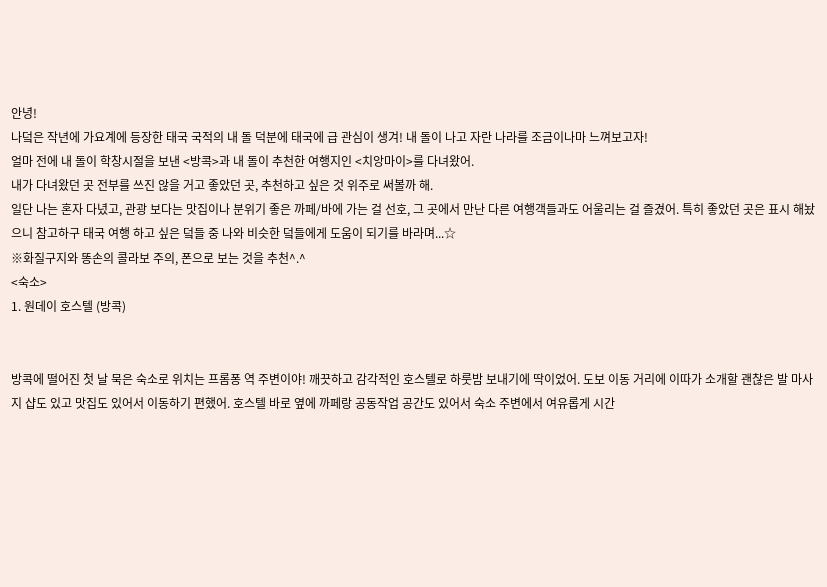안녕!
나덬은 작년에 가요계에 등장한 태국 국적의 내 돌 덕분에 태국에 급 관심이 생겨! 내 돌이 나고 자란 나라를 조금이나마 느껴보고자!
얼마 전에 내 돌이 학창시절을 보낸 <방콕>과 내 돌이 추천한 여행지인 <치앙마이>를 다녀왔어.
내가 다녀왔던 곳 전부를 쓰진 않을 거고 좋았던 곳, 추천하고 싶은 것 위주로 써볼까 해.
일단 나는 혼자 다녔고, 관광 보다는 맛집이나 분위기 좋은 까페/바에 가는 걸 선호, 그 곳에서 만난 다른 여행객들과도 어울리는 걸 즐겼어. 특히 좋았던 곳은 표시 해놨으니 참고하구 태국 여행 하고 싶은 덬들 중 나와 비슷한 덬들에게 도움이 되기를 바라며...☆
※화질구지와 똥손의 콜라보 주의, 폰으로 보는 것을 추천^.^
<숙소>
1. 원데이 호스텔 (방콕)


방콕에 떨어진 첫 날 묵은 숙소로 위치는 프롬퐁 역 주변이야! 깨끗하고 감각적인 호스텔로 하룻밤 보내기에 딱이었어. 도보 이동 거리에 이따가 소개할 괜찮은 발 마사지 샵도 있고 맛집도 있어서 이동하기 편했어. 호스텔 바로 옆에 까페랑 공동작업 공간도 있어서 숙소 주변에서 여유롭게 시간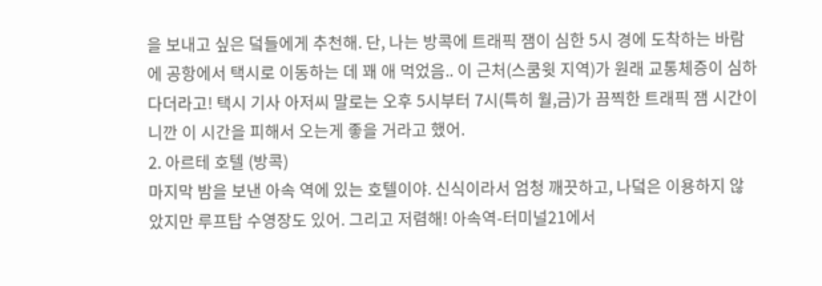을 보내고 싶은 덬들에게 추천해. 단, 나는 방콕에 트래픽 잼이 심한 5시 경에 도착하는 바람에 공항에서 택시로 이동하는 데 꽤 애 먹었음.. 이 근처(스쿰윗 지역)가 원래 교통체증이 심하다더라고! 택시 기사 아저씨 말로는 오후 5시부터 7시(특히 월,금)가 끔찍한 트래픽 잼 시간이니깐 이 시간을 피해서 오는게 좋을 거라고 했어.
2. 아르테 호텔 (방콕)
마지막 밤을 보낸 아속 역에 있는 호텔이야. 신식이라서 엄청 깨끗하고, 나덬은 이용하지 않았지만 루프탑 수영장도 있어. 그리고 저렴해! 아속역-터미널21에서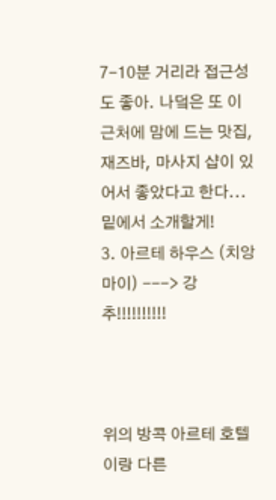7-10분 거리라 접근성도 좋아. 나덬은 또 이 근처에 맘에 드는 맛집, 재즈바, 마사지 샵이 있어서 좋았다고 한다... 밑에서 소개할게!
3. 아르테 하우스 (치앙마이) ---> 강추!!!!!!!!!!



위의 방콕 아르테 호텔이랑 다른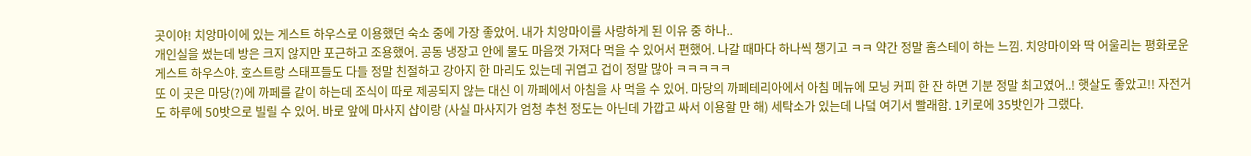곳이야! 치앙마이에 있는 게스트 하우스로 이용했던 숙소 중에 가장 좋았어. 내가 치앙마이를 사랑하게 된 이유 중 하나..
개인실을 썼는데 방은 크지 않지만 포근하고 조용했어. 공동 냉장고 안에 물도 마음껏 가져다 먹을 수 있어서 편했어. 나갈 때마다 하나씩 챙기고 ㅋㅋ 약간 정말 홈스테이 하는 느낌. 치앙마이와 딱 어울리는 평화로운 게스트 하우스야. 호스트랑 스태프들도 다들 정말 친절하고 강아지 한 마리도 있는데 귀엽고 겁이 정말 많아 ㅋㅋㅋㅋㅋ
또 이 곳은 마당(?)에 까페를 같이 하는데 조식이 따로 제공되지 않는 대신 이 까페에서 아침을 사 먹을 수 있어. 마당의 까페테리아에서 아침 메뉴에 모닝 커피 한 잔 하면 기분 정말 최고였어..! 햇살도 좋았고!! 자전거도 하루에 50밧으로 빌릴 수 있어. 바로 앞에 마사지 샵이랑 (사실 마사지가 엄청 추천 정도는 아닌데 가깝고 싸서 이용할 만 해) 세탁소가 있는데 나덬 여기서 빨래함. 1키로에 35밧인가 그랬다.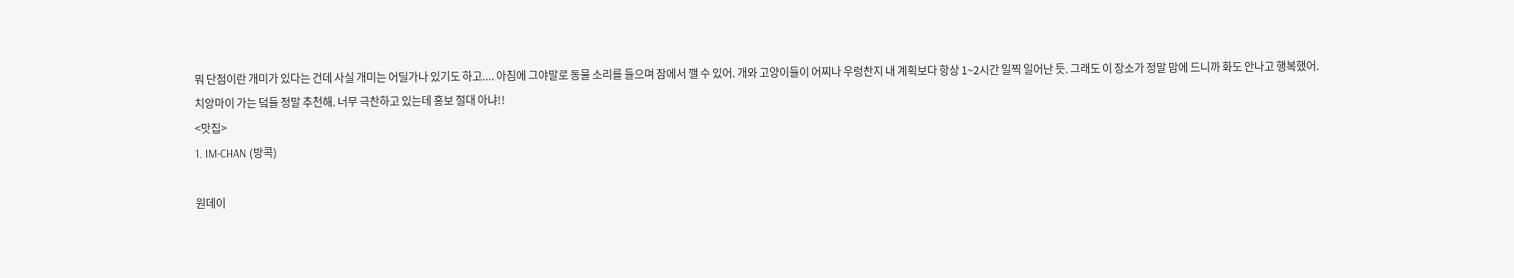뭐 단점이란 개미가 있다는 건데 사실 개미는 어딜가나 있기도 하고.... 아침에 그야말로 동물 소리를 들으며 잠에서 깰 수 있어. 개와 고양이들이 어찌나 우렁찬지 내 계획보다 항상 1~2시간 일찍 일어난 듯. 그래도 이 장소가 정말 맘에 드니까 화도 안나고 행복했어.
치앙마이 가는 덬들 정말 추천해. 너무 극찬하고 있는데 홍보 절대 아냐!!
<맛집>
1. IM-CHAN (방콕)

원데이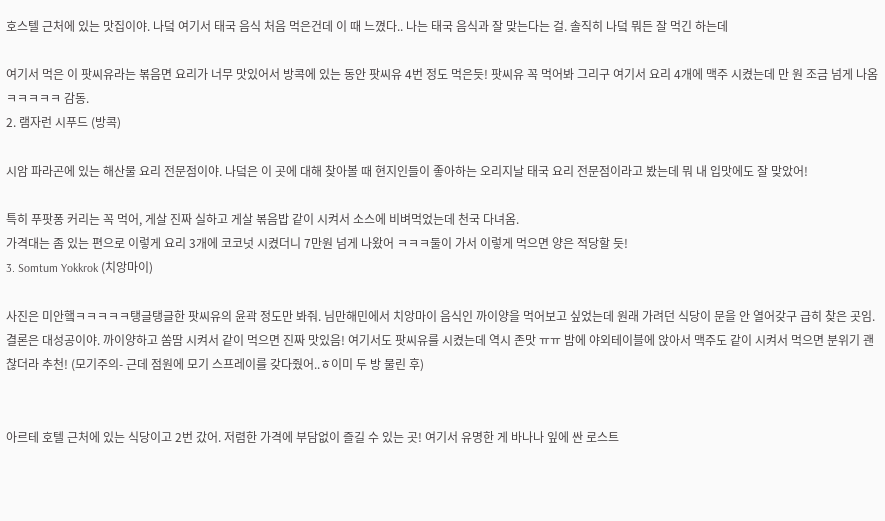호스텔 근처에 있는 맛집이야. 나덬 여기서 태국 음식 처음 먹은건데 이 때 느꼈다.. 나는 태국 음식과 잘 맞는다는 걸. 솔직히 나덬 뭐든 잘 먹긴 하는데

여기서 먹은 이 팟씨유라는 볶음면 요리가 너무 맛있어서 방콕에 있는 동안 팟씨유 4번 정도 먹은듯! 팟씨유 꼭 먹어봐 그리구 여기서 요리 4개에 맥주 시켰는데 만 원 조금 넘게 나옴 ㅋㅋㅋㅋㅋ 감동.
2. 램자런 시푸드 (방콕)

시암 파라곤에 있는 해산물 요리 전문점이야. 나덬은 이 곳에 대해 찾아볼 때 현지인들이 좋아하는 오리지날 태국 요리 전문점이라고 봤는데 뭐 내 입맛에도 잘 맞았어!

특히 푸팟퐁 커리는 꼭 먹어, 게살 진짜 실하고 게살 볶음밥 같이 시켜서 소스에 비벼먹었는데 천국 다녀옴.
가격대는 좀 있는 편으로 이렇게 요리 3개에 코코넛 시켰더니 7만원 넘게 나왔어 ㅋㅋㅋ둘이 가서 이렇게 먹으면 양은 적당할 듯!
3. Somtum Yokkrok (치앙마이)

사진은 미안햌ㅋㅋㅋㅋㅋ탱글탱글한 팟씨유의 윤곽 정도만 봐줘. 님만해민에서 치앙마이 음식인 까이양을 먹어보고 싶었는데 원래 가려던 식당이 문을 안 열어갖구 급히 찾은 곳임. 결론은 대성공이야. 까이양하고 쏨땀 시켜서 같이 먹으면 진짜 맛있음! 여기서도 팟씨유를 시켰는데 역시 존맛 ㅠㅠ 밤에 야외테이블에 앉아서 맥주도 같이 시켜서 먹으면 분위기 괜찮더라 추천! (모기주의- 근데 점원에 모기 스프레이를 갖다줬어..ㅎ이미 두 방 물린 후)


아르테 호텔 근처에 있는 식당이고 2번 갔어. 저렴한 가격에 부담없이 즐길 수 있는 곳! 여기서 유명한 게 바나나 잎에 싼 로스트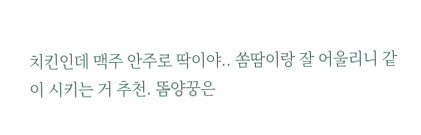치킨인데 맥주 안주로 딱이야.. 쏨땀이랑 잘 어울리니 같이 시키는 거 추천. 똠양꿍은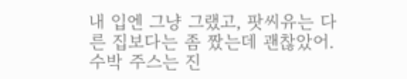내 입엔 그냥 그랬고, 팟씨유는 다른 집보다는 좀 짰는데 괜찮았어. 수박 주스는 진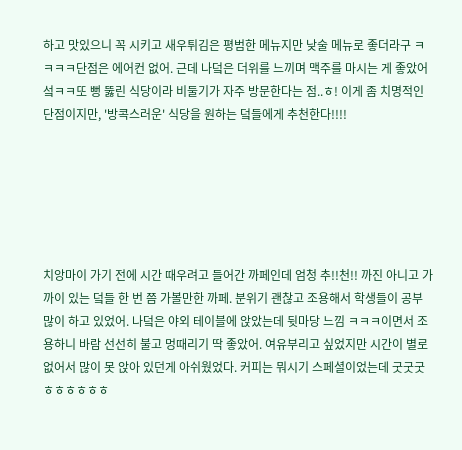하고 맛있으니 꼭 시키고 새우튀김은 평범한 메뉴지만 낮술 메뉴로 좋더라구 ㅋㅋㅋㅋ단점은 에어컨 없어. 근데 나덬은 더위를 느끼며 맥주를 마시는 게 좋았어섴ㅋㅋ또 뻥 뚫린 식당이라 비둘기가 자주 방문한다는 점..ㅎ! 이게 좀 치명적인 단점이지만, '방콕스러운' 식당을 원하는 덬들에게 추천한다!!!!






치앙마이 가기 전에 시간 때우려고 들어간 까페인데 엄청 추!!천!! 까진 아니고 가까이 있는 덬들 한 번 쯤 가볼만한 까페. 분위기 괜찮고 조용해서 학생들이 공부 많이 하고 있었어. 나덬은 야외 테이블에 앉았는데 뒷마당 느낌 ㅋㅋㅋ이면서 조용하니 바람 선선히 불고 멍때리기 딱 좋았어. 여유부리고 싶었지만 시간이 별로 없어서 많이 못 앉아 있던게 아쉬웠었다. 커피는 뭐시기 스페셜이었는데 굿굿굿ㅎㅎㅎㅎㅎㅎ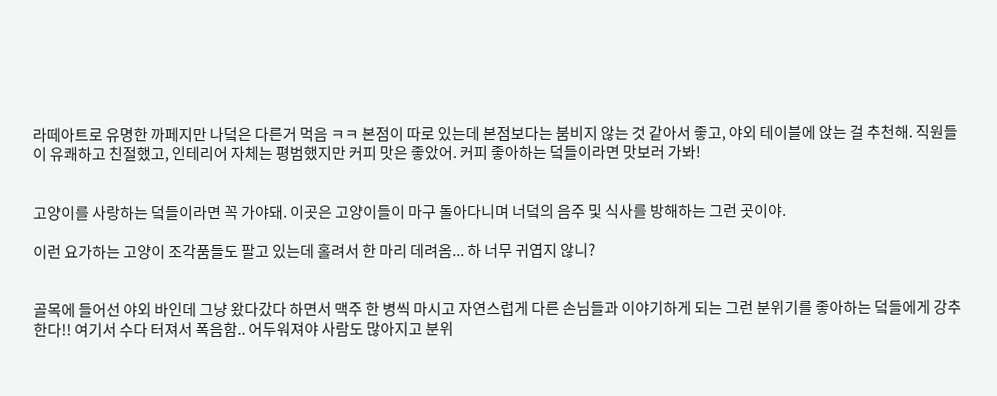라떼아트로 유명한 까페지만 나덬은 다른거 먹음 ㅋㅋ 본점이 따로 있는데 본점보다는 붐비지 않는 것 같아서 좋고, 야외 테이블에 앉는 걸 추천해. 직원들이 유쾌하고 친절했고, 인테리어 자체는 평범했지만 커피 맛은 좋았어. 커피 좋아하는 덬들이라면 맛보러 가봐!


고양이를 사랑하는 덬들이라면 꼭 가야돼. 이곳은 고양이들이 마구 돌아다니며 너덬의 음주 및 식사를 방해하는 그런 곳이야.

이런 요가하는 고양이 조각품들도 팔고 있는데 홀려서 한 마리 데려옴... 하 너무 귀엽지 않니?


골목에 들어선 야외 바인데 그냥 왔다갔다 하면서 맥주 한 병씩 마시고 자연스럽게 다른 손님들과 이야기하게 되는 그런 분위기를 좋아하는 덬들에게 강추한다!! 여기서 수다 터져서 폭음함.. 어두워져야 사람도 많아지고 분위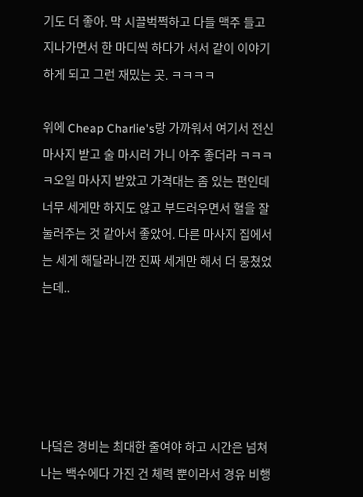기도 더 좋아. 막 시끌벅쩍하고 다들 맥주 들고 지나가면서 한 마디씩 하다가 서서 같이 이야기하게 되고 그런 재밌는 곳. ㅋㅋㅋㅋ

위에 Cheap Charlie's랑 가까워서 여기서 전신 마사지 받고 술 마시러 가니 아주 좋더라 ㅋㅋㅋㅋ오일 마사지 받았고 가격대는 좀 있는 편인데 너무 세게만 하지도 않고 부드러우면서 혈을 잘 눌러주는 것 같아서 좋았어. 다른 마사지 집에서는 세게 해달라니깐 진짜 세게만 해서 더 뭉쳤었는데..





나덬은 경비는 최대한 줄여야 하고 시간은 넘쳐나는 백수에다 가진 건 체력 뿐이라서 경유 비행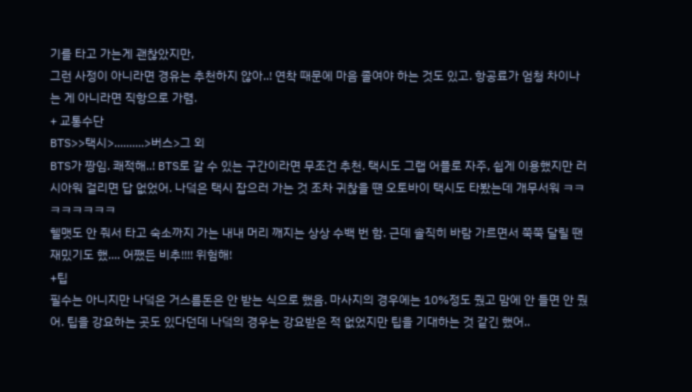기를 타고 가는게 괜찮았지만,
그런 사정이 아니라면 경유는 추천하지 않아..! 연착 때문에 마음 졸여야 하는 것도 있고. 항공료가 엄청 차이나는 게 아니라면 직항으로 가렴.
+ 교통수단
BTS>>택시>..........>버스>그 외
BTS가 짱임. 쾌적해..! BTS로 갈 수 있는 구간이라면 무조건 추천. 택시도 그랩 어플로 자주, 쉽게 이용했지만 러시아워 걸리면 답 없었어. 나덬은 택시 잡으러 가는 것 조차 귀찮을 떈 오토바이 택시도 타봤는데 개무서워 ㅋㅋㅋㅋㅋㅋㅋㅋ
헬맷도 안 줘서 타고 숙소까지 가는 내내 머리 깨지는 상상 수백 번 함. 근데 솔직히 바람 가르면서 쭉쭉 달릴 땐 재밌기도 했.... 어쨌든 비추!!!! 위험해!
+팁
필수는 아니지만 나덬은 거스름돈은 안 받는 식으로 했음. 마사지의 경우에는 10%정도 줬고 맘에 안 들면 안 줬어. 팁을 강요하는 곳도 있다던데 나덬의 경우는 강요받은 적 없었지만 팁을 기대하는 것 같긴 했어..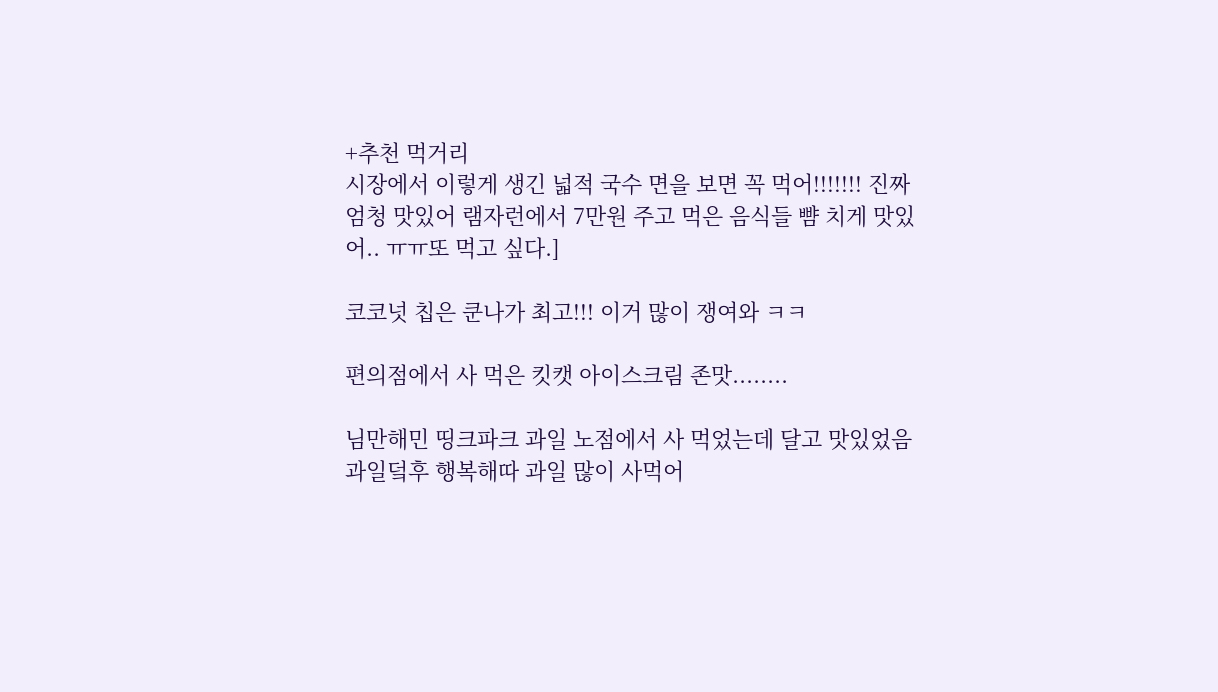+추천 먹거리
시장에서 이렇게 생긴 넓적 국수 면을 보면 꼭 먹어!!!!!!! 진짜 엄청 맛있어 램자런에서 7만원 주고 먹은 음식들 뺨 치게 맛있어.. ㅠㅠ또 먹고 싶다.]

코코넛 칩은 쿤나가 최고!!! 이거 많이 쟁여와 ㅋㅋ

편의점에서 사 먹은 킷캣 아이스크림 존맛........

님만해민 띵크파크 과일 노점에서 사 먹었는데 달고 맛있었음 과일덬후 행복해따 과일 많이 사먹어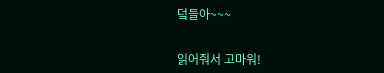덬들아~~~


읽어줘서 고마워!